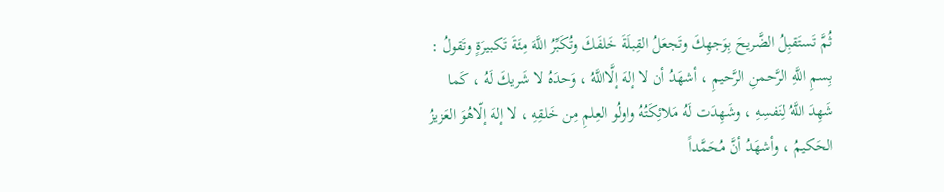ثُمَّ تَستَقبِلُ الضَّريحَ بِوَجهِكَ وتَجعَلُ القِبلَةَ خَلفَكَ وتُكَبِّرُ اللَّهَ مِئَةَ تَكبيرَةٍ وتَقولُ :
بِسمِ اللَّهِ الرَّحمنِ الرَّحيمِ ، أشهَدُ أن لا إلهَ إلَّااللَّهُ ، وَحدَهُ لا شَريكَ لَهُ ، كَما شَهِدَ اللَّهُ لِنَفسِهِ ، وشَهِدَت لَهُ مَلائِكَتُهُ واولُو العِلمِ مِن خَلقِهِ ، لا إلهَ إلّاهُوَ العَزيزُ الحَكيمُ ، وأشهَدُ أنَّ مُحَمَّداً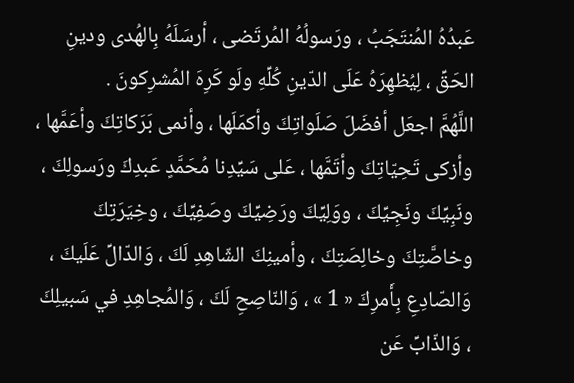عَبدُهُ المُنتَجَبُ ، ورَسولُهُ المُرتَضى ، أرسَلَهُ بِالهُدى ودينِ الحَقِّ ، لِيُظهِرَهُ عَلَى الدّينِ كُلِّهِ ولَو كَرِهَ المُشرِكونَ .
اللَّهُمَّ اجعَل أفضَلَ صَلَواتِكَ وأكمَلَها ، وأنمى بَرَكاتِكَ وأعَمَّها ، وأزكى تَحِيّاتِكَ وأتَمَّها ، عَلى سَيِّدِنا مُحَمَّدٍ عَبدِكَ ورَسولِكَ ، ونَبِيِّكَ ونَجِيِّكَ ، ووَلِيِّكَ ورَضِيِّكَ وصَفِيِّكَ ، وخِيَرَتِكَ وخاصَّتِكَ وخالِصَتِكَ ، وأمينِكَ الشّاهِدِ لَكَ ، وَالدّالِّ عَلَيكَ ، وَالصّادِعِ بِأَمرِكَ « 1 » ، وَالنّاصِحِ لَكَ ، وَالمُجاهِدِ في سَبيلِكَ ، وَالذّابِّ عَن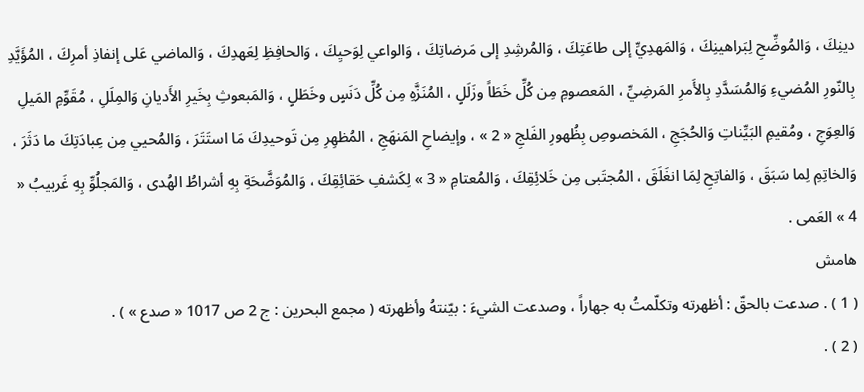دينِكَ ، وَالمُوضِّحِ لِبَراهينِكَ ، وَالمَهدِيِّ إلى طاعَتِكَ ، وَالمُرشِدِ إلى مَرضاتِكَ ، وَالواعي لِوَحيِكَ ، وَالحافِظِ لِعَهدِكَ ، وَالماضي عَلى إنفاذِ أمرِكَ ، المُؤَيَّدِ بِالنّورِ المُضيءِ وَالمُسَدَّدِ بِالأَمرِ المَرضِيِّ ، المَعصومِ مِن كُلِّ خَطَاً وزَلَلٍ ، المُنَزَّهِ مِن كُلِّ دَنَسٍ وخَطَلٍ ، وَالمَبعوثِ بِخَيرِ الأَديانِ وَالمِلَلِ ، مُقَوِّمِ المَيلِ وَالعِوَجِ ، ومُقيمِ البَيِّناتِ وَالحُجَجِ ، المَخصوصِ بِظُهورِ الفَلجِ « 2 » ، وإيضاحِ المَنهَجِ ، المُظهِرِ مِن تَوحيدِكَ مَا استَتَرَ ، وَالمُحيي مِن عِبادَتِكَ ما دَثَرَ ، وَالخاتِمِ لِما سَبَقَ ، وَالفاتِحِ لِمَا انغَلَقَ ، المُجتَبى مِن خَلائِقِكَ ، وَالمُعتامِ « 3 » لِكَشفِ حَقائِقِكَ ، وَالمُوَضَّحَةِ بِهِ أشراطُ الهُدى ، وَالمَجلُوِّ بِهِ غَربيبُ « 4 » العَمى .
هامش
( 1 ) . صدعت بالحقّ : أظهرته وتكلّمتُ به جهاراً ، وصدعت الشيءَ : بيّنتهُ وأظهرته ( مجمع البحرين : ج 2 ص 1017 « صدع » ) .
( 2 ) .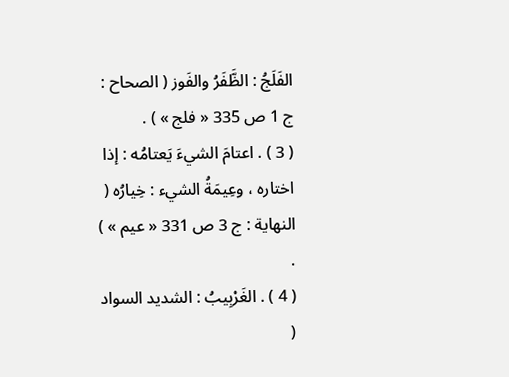الفَلَجُ : الظَّفَرُ والفَوز ( الصحاح : ج 1 ص 335 « فلج » ) .
( 3 ) . اعتامَ الشيءَ يَعتامُه : إذا اختاره ، وعِيمَةُ الشيء : خِيارُه ( النهاية : ج 3 ص 331 « عيم » ) .
( 4 ) . الغَرْبِيبُ : الشديد السواد (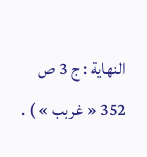النهاية : ج 3 ص 352 « غربب » ) .